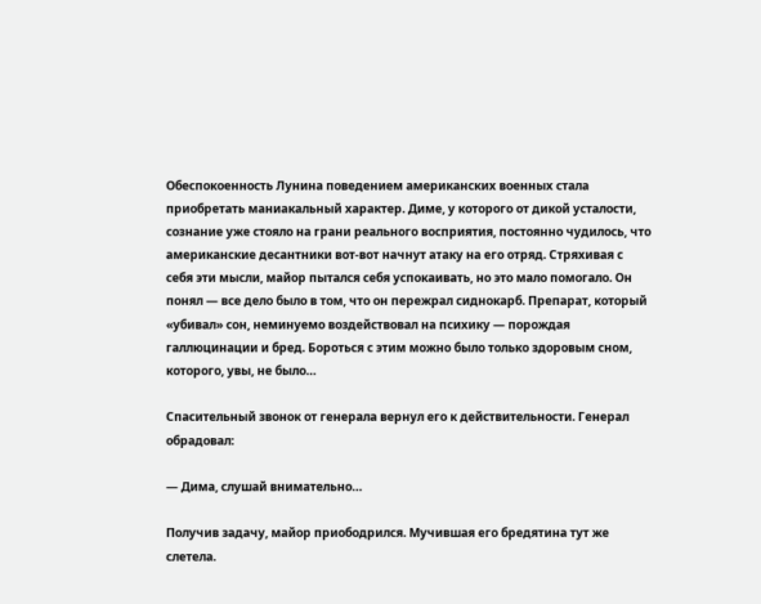Обеспокоенность Лунина поведением американских военных стала приобретать маниакальный характер. Диме, у которого от дикой усталости, сознание уже стояло на грани реального восприятия, постоянно чудилось, что американские десантники вот-вот начнут атаку на его отряд. Стряхивая с себя эти мысли, майор пытался себя успокаивать, но это мало помогало. Он понял — все дело было в том, что он пережрал сиднокарб. Препарат, который «убивал» сон, неминуемо воздействовал на психику — порождая галлюцинации и бред. Бороться с этим можно было только здоровым сном, которого, увы, не было…

Спасительный звонок от генерала вернул его к действительности. Генерал обрадовал:

— Дима, слушай внимательно…

Получив задачу, майор приободрился. Мучившая его бредятина тут же слетела.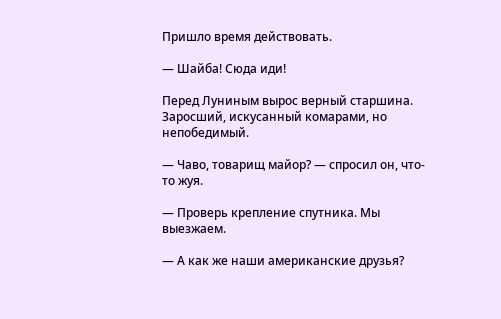Пришло время действовать.

— Шайба! Сюда иди!

Перед Луниным вырос верный старшина. Заросший, искусанный комарами, но непобедимый.

— Чаво, товарищ майор? — спросил он, что-то жуя.

— Проверь крепление спутника. Мы выезжаем.

— А как же наши американские друзья?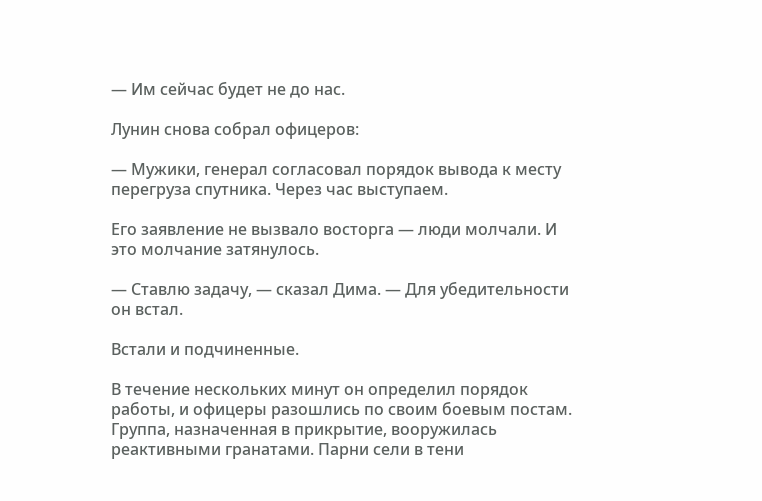— Им сейчас будет не до нас.

Лунин снова собрал офицеров:

— Мужики, генерал согласовал порядок вывода к месту перегруза спутника. Через час выступаем.

Его заявление не вызвало восторга — люди молчали. И это молчание затянулось.

— Ставлю задачу, — сказал Дима. — Для убедительности он встал.

Встали и подчиненные.

В течение нескольких минут он определил порядок работы, и офицеры разошлись по своим боевым постам. Группа, назначенная в прикрытие, вооружилась реактивными гранатами. Парни сели в тени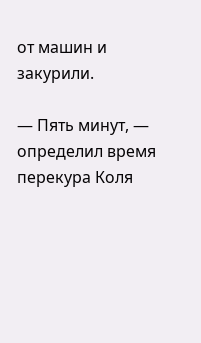от машин и закурили.

— Пять минут, — определил время перекура Коля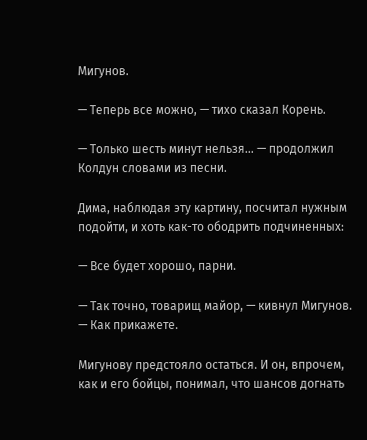Мигунов.

— Теперь все можно, — тихо сказал Корень.

— Только шесть минут нельзя… — продолжил Колдун словами из песни.

Дима, наблюдая эту картину, посчитал нужным подойти, и хоть как-то ободрить подчиненных:

— Все будет хорошо, парни.

— Так точно, товарищ майор, — кивнул Мигунов. — Как прикажете.

Мигунову предстояло остаться. И он, впрочем, как и его бойцы, понимал, что шансов догнать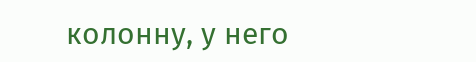колонну, у него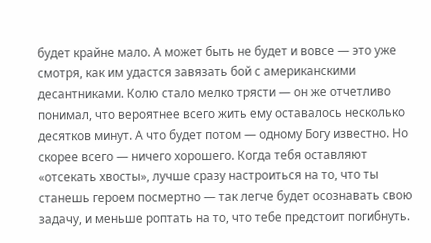будет крайне мало. А может быть не будет и вовсе — это уже смотря, как им удастся завязать бой с американскими десантниками. Колю стало мелко трясти — он же отчетливо понимал, что вероятнее всего жить ему оставалось несколько десятков минут. А что будет потом — одному Богу известно. Но скорее всего — ничего хорошего. Когда тебя оставляют «отсекать хвосты», лучше сразу настроиться на то, что ты станешь героем посмертно — так легче будет осознавать свою задачу, и меньше роптать на то, что тебе предстоит погибнуть.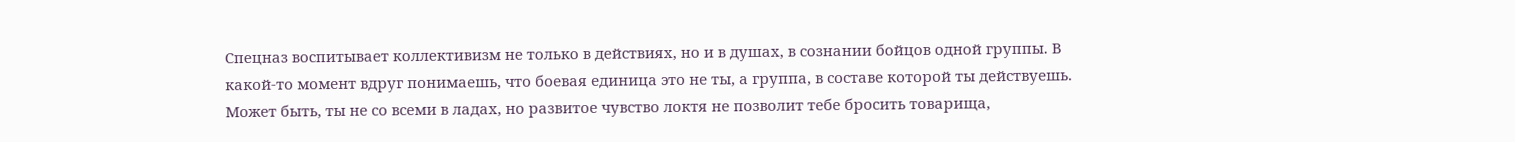Спецназ воспитывает коллективизм не только в действиях, но и в душах, в сознании бойцов одной группы. В какой-то момент вдруг понимаешь, что боевая единица это не ты, а группа, в составе которой ты действуешь. Может быть, ты не со всеми в ладах, но развитое чувство локтя не позволит тебе бросить товарища,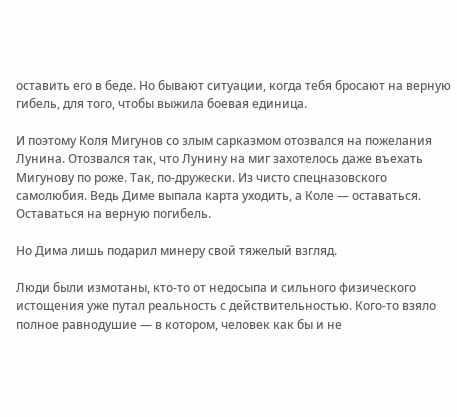оставить его в беде. Но бывают ситуации, когда тебя бросают на верную гибель, для того, чтобы выжила боевая единица.

И поэтому Коля Мигунов со злым сарказмом отозвался на пожелания Лунина. Отозвался так, что Лунину на миг захотелось даже въехать Мигунову по роже. Так, по-дружески. Из чисто спецназовского самолюбия. Ведь Диме выпала карта уходить, а Коле — оставаться. Оставаться на верную погибель.

Но Дима лишь подарил минеру свой тяжелый взгляд.

Люди были измотаны, кто-то от недосыпа и сильного физического истощения уже путал реальность с действительностью. Кого-то взяло полное равнодушие — в котором, человек как бы и не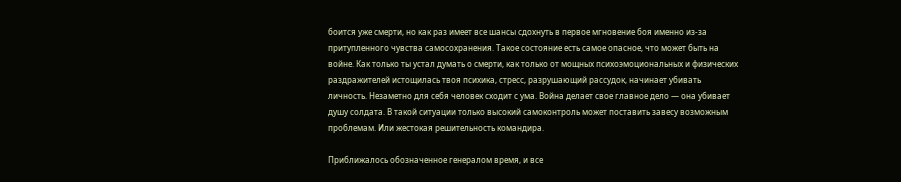боится уже смерти, но как раз имеет все шансы сдохнуть в первое мгновение боя именно из-за притупленного чувства самосохранения. Такое состояние есть самое опасное, что может быть на войне. Как только ты устал думать о смерти, как только от мощных психоэмоциональных и физических раздражителей истощилась твоя психика, стресс, разрушающий рассудок, начинает убивать личность. Незаметно для себя человек сходит с ума. Война делает свое главное дело — она убивает душу солдата. В такой ситуации только высокий самоконтроль может поставить завесу возможным проблемам. Или жестокая решительность командира.

Приближалось обозначенное генералом время, и все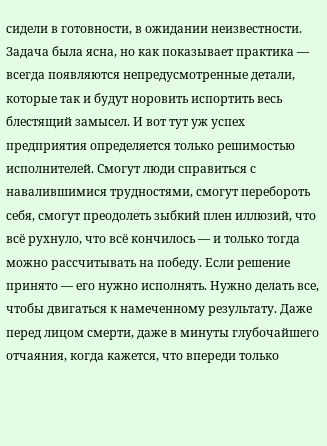сидели в готовности, в ожидании неизвестности. Задача была ясна, но как показывает практика — всегда появляются непредусмотренные детали, которые так и будут норовить испортить весь блестящий замысел. И вот тут уж успех предприятия определяется только решимостью исполнителей. Смогут люди справиться с навалившимися трудностями, смогут перебороть себя, смогут преодолеть зыбкий плен иллюзий, что всё рухнуло, что всё кончилось — и только тогда можно рассчитывать на победу. Если решение принято — его нужно исполнять. Нужно делать все, чтобы двигаться к намеченному результату. Даже перед лицом смерти, даже в минуты глубочайшего отчаяния, когда кажется, что впереди только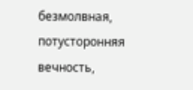безмолвная, потусторонняя вечность,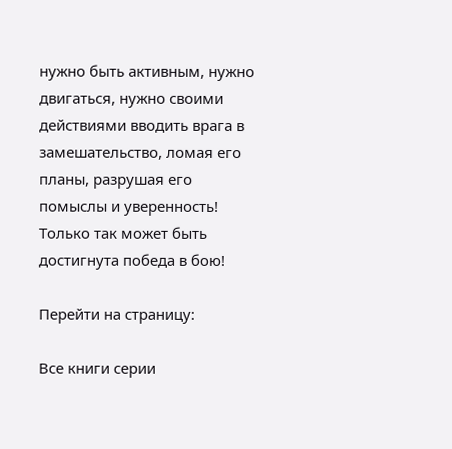нужно быть активным, нужно двигаться, нужно своими действиями вводить врага в замешательство, ломая его планы, разрушая его помыслы и уверенность! Только так может быть достигнута победа в бою!

Перейти на страницу:

Все книги серии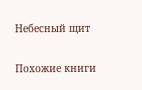Небесный щит

Похожие книги